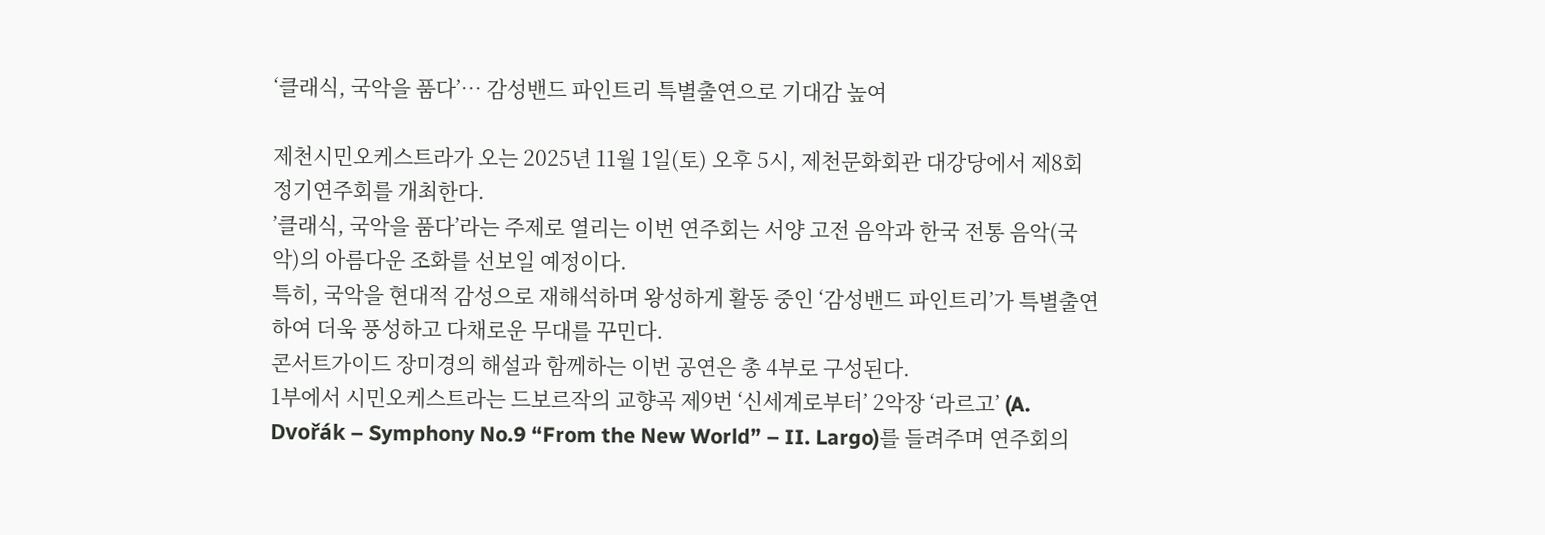‘클래식, 국악을 품다’… 감성밴드 파인트리 특별출연으로 기대감 높여

제천시민오케스트라가 오는 2025년 11월 1일(토) 오후 5시, 제천문화회관 대강당에서 제8회 정기연주회를 개최한다.
’클래식, 국악을 품다’라는 주제로 열리는 이번 연주회는 서양 고전 음악과 한국 전통 음악(국악)의 아름다운 조화를 선보일 예정이다.
특히, 국악을 현대적 감성으로 재해석하며 왕성하게 활동 중인 ‘감성밴드 파인트리’가 특별출연하여 더욱 풍성하고 다채로운 무대를 꾸민다.
콘서트가이드 장미경의 해설과 함께하는 이번 공연은 총 4부로 구성된다.
1부에서 시민오케스트라는 드보르작의 교향곡 제9번 ‘신세계로부터’ 2악장 ‘라르고’ (A. Dvořák – Symphony No.9 “From the New World” – II. Largo)를 들려주며 연주회의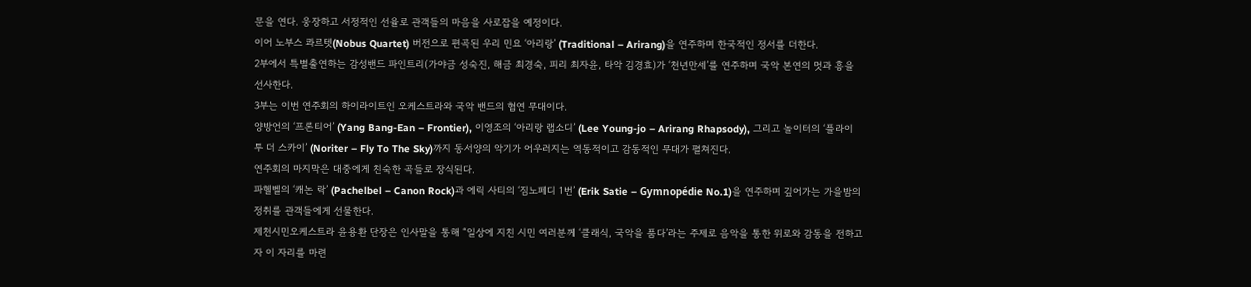문을 연다. 웅장하고 서정적인 선율로 관객들의 마음을 사로잡을 예정이다.
이어 노부스 콰르텟(Nobus Quartet) 버전으로 편곡된 우리 민요 ‘아리랑’ (Traditional – Arirang)을 연주하며 한국적인 정서를 더한다.
2부에서 특별출연하는 감성밴드 파인트리(가야금 성숙진, 해금 최경숙, 피리 최자윤, 타악 김경효)가 ‘천년만세’를 연주하며 국악 본연의 멋과 흥을 선사한다.
3부는 이번 연주회의 하이라이트인 오케스트라와 국악 밴드의 협연 무대이다.
양방언의 ‘프론티어’ (Yang Bang-Ean – Frontier), 이영조의 ‘아리랑 랩소디’ (Lee Young-jo – Arirang Rhapsody), 그리고 놀이터의 ‘플라이 투 더 스카이’ (Noriter – Fly To The Sky)까지 동서양의 악기가 어우러지는 역동적이고 감동적인 무대가 펼쳐진다.
연주회의 마지막은 대중에게 친숙한 곡들로 장식된다.
파헬벨의 ‘캐논 락’ (Pachelbel – Canon Rock)과 에릭 사티의 ‘짐노페디 1번’ (Erik Satie – Gymnopédie No.1)을 연주하며 깊어가는 가을밤의 정취를 관객들에게 선물한다.
제천시민오케스트라 윤용환 단장은 인사말을 통해 “일상에 지친 시민 여러분께 ‘클래식, 국악을 품다’라는 주제로 음악을 통한 위로와 감동을 전하고자 이 자리를 마련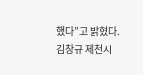했다”고 밝혔다.
김창규 제천시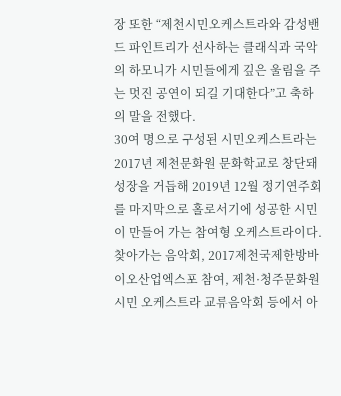장 또한 “제천시민오케스트라와 감성밴드 파인트리가 선사하는 클래식과 국악의 하모니가 시민들에게 깊은 울림을 주는 멋진 공연이 되길 기대한다”고 축하의 말을 전했다.
30여 명으로 구성된 시민오케스트라는 2017년 제천문화원 문화학교로 창단돼 성장을 거듭해 2019년 12월 정기연주회를 마지막으로 홀로서기에 성공한 시민이 만들어 가는 참여형 오케스트라이다. 찾아가는 음악회, 2017제천국제한방바이오산업엑스포 참여, 제천·청주문화원 시민 오케스트라 교류음악회 등에서 아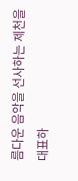름다운 음악을 선사하는 제천을 대표하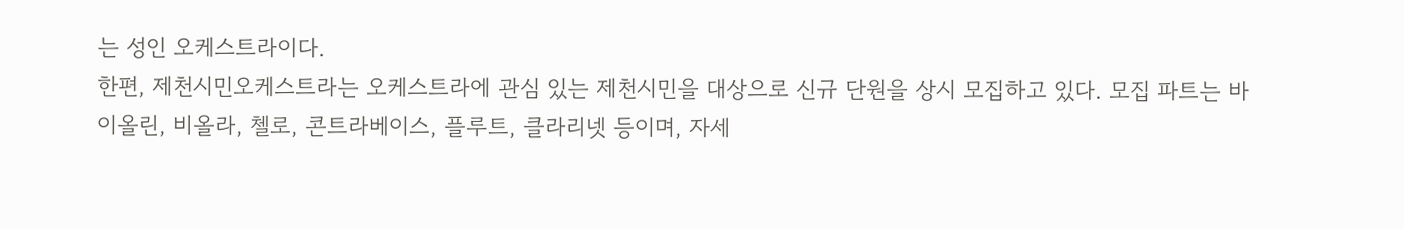는 성인 오케스트라이다.
한편, 제천시민오케스트라는 오케스트라에 관심 있는 제천시민을 대상으로 신규 단원을 상시 모집하고 있다. 모집 파트는 바이올린, 비올라, 첼로, 콘트라베이스, 플루트, 클라리넷 등이며, 자세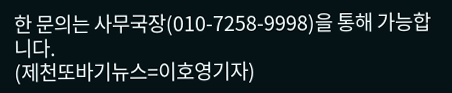한 문의는 사무국장(010-7258-9998)을 통해 가능합니다.
(제천또바기뉴스=이호영기자)